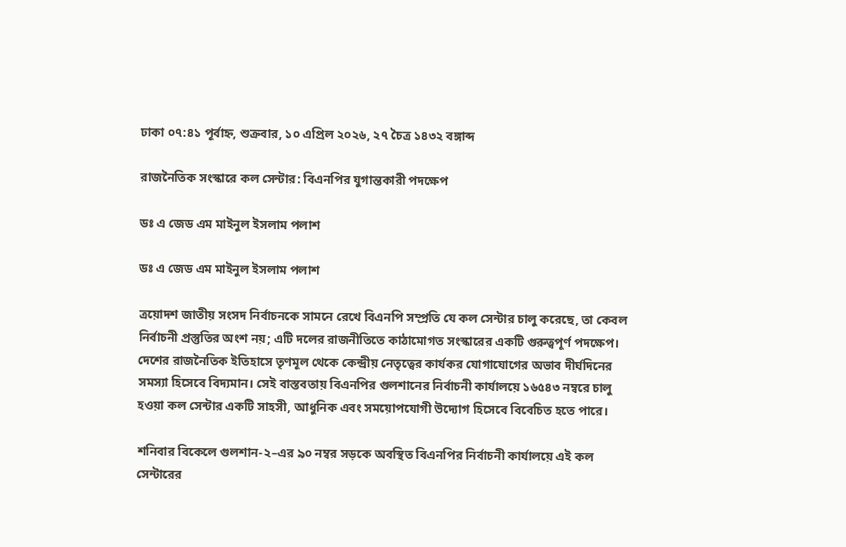ঢাকা ০৭:৪১ পূর্বাহ্ন, শুক্রবার, ১০ এপ্রিল ২০২৬, ২৭ চৈত্র ১৪৩২ বঙ্গাব্দ

রাজনৈতিক সংস্কারে কল সেন্টার: বিএনপির যুগান্তকারী পদক্ষেপ

ডঃ এ জেড এম মাইনুল ইসলাম পলাশ

ডঃ এ জেড এম মাইনুল ইসলাম পলাশ

ত্রয়োদশ জাতীয় সংসদ নির্বাচনকে সামনে রেখে বিএনপি সম্প্রতি যে কল সেন্টার চালু করেছে, তা কেবল নির্বাচনী প্রস্তুতির অংশ নয়; এটি দলের রাজনীতিতে কাঠামোগত সংস্কারের একটি গুরুত্বপূর্ণ পদক্ষেপ। দেশের রাজনৈতিক ইতিহাসে তৃণমূল থেকে কেন্দ্রীয় নেতৃত্বের কার্যকর যোগাযোগের অভাব দীর্ঘদিনের সমস্যা হিসেবে বিদ্যমান। সেই বাস্তবতায় বিএনপির গুলশানের নির্বাচনী কার্যালয়ে ১৬৫৪৩ নম্বরে চালু হওয়া কল সেন্টার একটি সাহসী, আধুনিক এবং সময়োপযোগী উদ্যোগ হিসেবে বিবেচিত হতে পারে।

শনিবার বিকেলে গুলশান-২–এর ৯০ নম্বর সড়কে অবস্থিত বিএনপির নির্বাচনী কার্যালয়ে এই কল সেন্টারের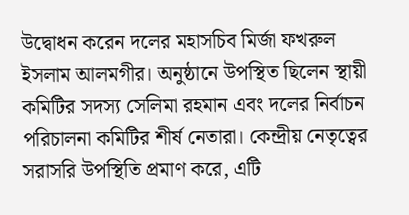উদ্বোধন করেন দলের মহাসচিব মির্জা ফখরুল ইসলাম আলমগীর। অনুষ্ঠানে উপস্থিত ছিলেন স্থায়ী কমিটির সদস্য সেলিমা রহমান এবং দলের নির্বাচন পরিচালনা কমিটির শীর্ষ নেতারা। কেন্দ্রীয় নেতৃত্বের সরাসরি উপস্থিতি প্রমাণ করে, এটি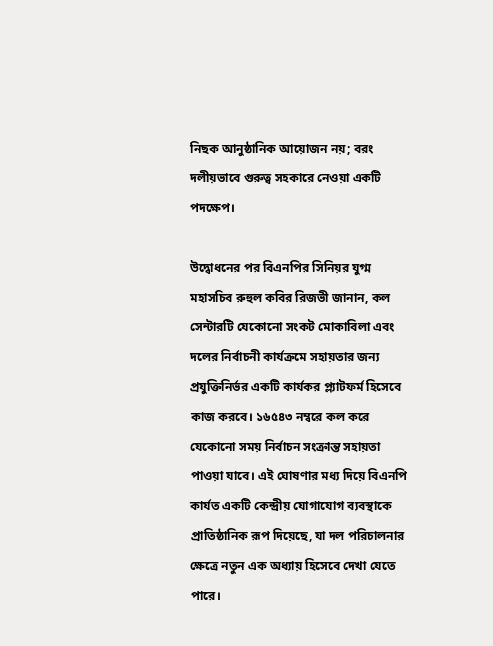নিছক আনুষ্ঠানিক আয়োজন নয়; বরং দলীয়ভাবে গুরুত্ব সহকারে নেওয়া একটি পদক্ষেপ।

উদ্বোধনের পর বিএনপির সিনিয়র যুগ্ম মহাসচিব রুহুল কবির রিজভী জানান, কল সেন্টারটি যেকোনো সংকট মোকাবিলা এবং দলের নির্বাচনী কার্যক্রমে সহায়তার জন্য প্রযুক্তিনির্ভর একটি কার্যকর প্ল্যাটফর্ম হিসেবে কাজ করবে। ১৬৫৪৩ নম্বরে কল করে যেকোনো সময় নির্বাচন সংক্রান্ত সহায়তা পাওয়া যাবে। এই ঘোষণার মধ্য দিয়ে বিএনপি কার্যত একটি কেন্দ্রীয় যোগাযোগ ব্যবস্থাকে প্রাতিষ্ঠানিক রূপ দিয়েছে, যা দল পরিচালনার ক্ষেত্রে নতুন এক অধ্যায় হিসেবে দেখা যেতে পারে।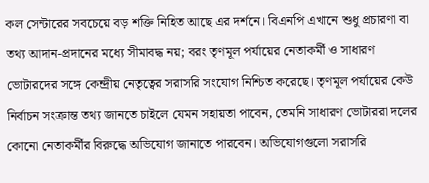কল সেন্টারের সবচেয়ে বড় শক্তি নিহিত আছে এর দর্শনে। বিএনপি এখানে শুধু প্রচারণা বা তথ্য আদান-প্রদানের মধ্যে সীমাবদ্ধ নয়; বরং তৃণমূল পর্যায়ের নেতাকর্মী ও সাধারণ ভোটারদের সঙ্গে কেন্দ্রীয় নেতৃত্বের সরাসরি সংযোগ নিশ্চিত করেছে। তৃণমূল পর্যায়ের কেউ নির্বাচন সংক্রান্ত তথ্য জানতে চাইলে যেমন সহায়তা পাবেন, তেমনি সাধারণ ভোটাররা দলের কোনো নেতাকর্মীর বিরুদ্ধে অভিযোগ জানাতে পারবেন। অভিযোগগুলো সরাসরি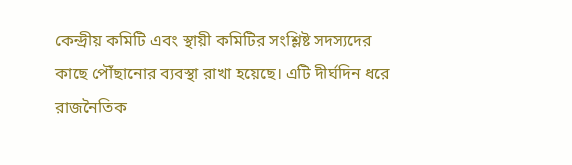কেন্দ্রীয় কমিটি এবং স্থায়ী কমিটির সংশ্লিষ্ট সদস্যদের কাছে পৌঁছানোর ব্যবস্থা রাখা হয়েছে। এটি দীর্ঘদিন ধরে রাজনৈতিক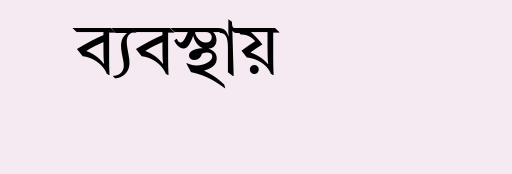ব্যবস্থায়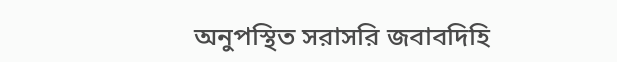অনুপস্থিত সরাসরি জবাবদিহি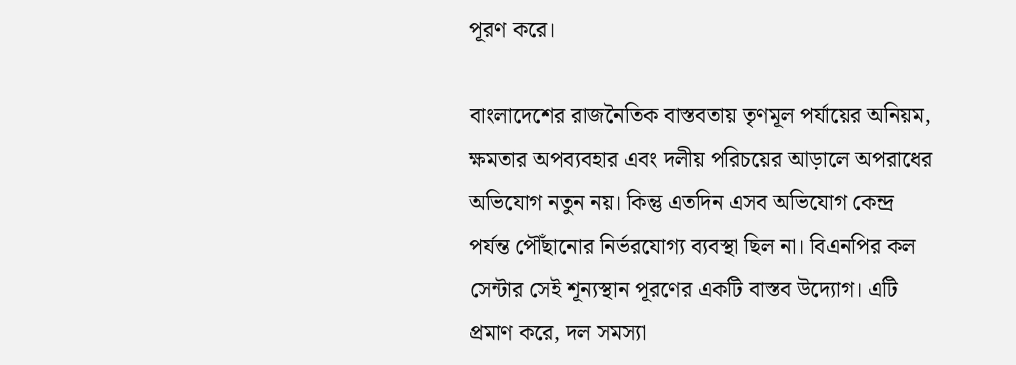পূরণ করে।

বাংলাদেশের রাজনৈতিক বাস্তবতায় তৃণমূল পর্যায়ের অনিয়ম, ক্ষমতার অপব্যবহার এবং দলীয় পরিচয়ের আড়ালে অপরাধের অভিযোগ নতুন নয়। কিন্তু এতদিন এসব অভিযোগ কেন্দ্র পর্যন্ত পৌঁছানোর নির্ভরযোগ্য ব্যবস্থা ছিল না। বিএনপির কল সেন্টার সেই শূন্যস্থান পূরণের একটি বাস্তব উদ্যোগ। এটি প্রমাণ করে, দল সমস্যা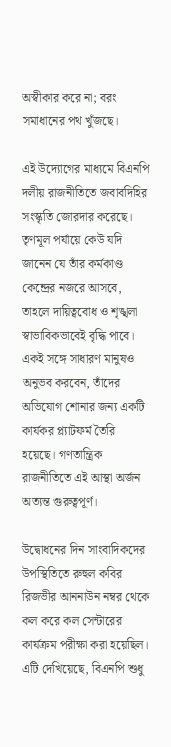অস্বীকার করে না; বরং সমাধানের পথ খুঁজছে।

এই উদ্যোগের মাধ্যমে বিএনপি দলীয় রাজনীতিতে জবাবদিহির সংস্কৃতি জোরদার করেছে। তৃণমূল পর্যায়ে কেউ যদি জানেন যে তাঁর কর্মকাণ্ড কেন্দ্রের নজরে আসবে, তাহলে দায়িত্ববোধ ও শৃঙ্খলা স্বাভাবিকভাবেই বৃদ্ধি পাবে। একই সঙ্গে সাধারণ মানুষও অনুভব করবেন, তাঁদের অভিযোগ শোনার জন্য একটি কার্যকর প্ল্যাটফর্ম তৈরি হয়েছে। গণতান্ত্রিক রাজনীতিতে এই আস্থা অর্জন অত্যন্ত গুরুত্বপূর্ণ।

উদ্বোধনের দিন সাংবাদিকদের উপস্থিতিতে রুহুল কবির রিজভীর আননাউন নম্বর থেকে কল করে কল সেন্টারের কার্যক্রম পরীক্ষা করা হয়েছিল। এটি দেখিয়েছে, বিএনপি শুধু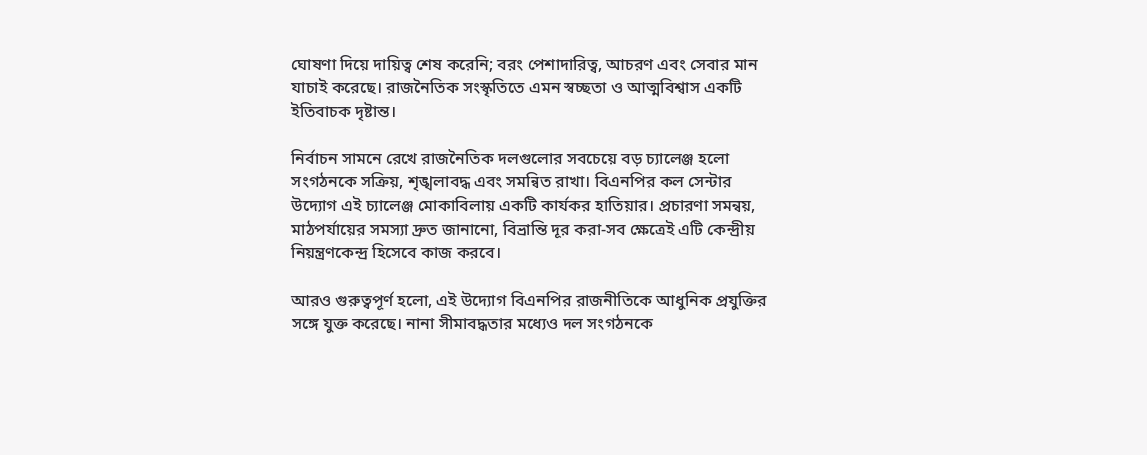ঘোষণা দিয়ে দায়িত্ব শেষ করেনি; বরং পেশাদারিত্ব, আচরণ এবং সেবার মান যাচাই করেছে। রাজনৈতিক সংস্কৃতিতে এমন স্বচ্ছতা ও আত্মবিশ্বাস একটি ইতিবাচক দৃষ্টান্ত।

নির্বাচন সামনে রেখে রাজনৈতিক দলগুলোর সবচেয়ে বড় চ্যালেঞ্জ হলো সংগঠনকে সক্রিয়, শৃঙ্খলাবদ্ধ এবং সমন্বিত রাখা। বিএনপির কল সেন্টার উদ্যোগ এই চ্যালেঞ্জ মোকাবিলায় একটি কার্যকর হাতিয়ার। প্রচারণা সমন্বয়, মাঠপর্যায়ের সমস্যা দ্রুত জানানো, বিভ্রান্তি দূর করা-সব ক্ষেত্রেই এটি কেন্দ্রীয় নিয়ন্ত্রণকেন্দ্র হিসেবে কাজ করবে।

আরও গুরুত্বপূর্ণ হলো, এই উদ্যোগ বিএনপির রাজনীতিকে আধুনিক প্রযুক্তির সঙ্গে যুক্ত করেছে। নানা সীমাবদ্ধতার মধ্যেও দল সংগঠনকে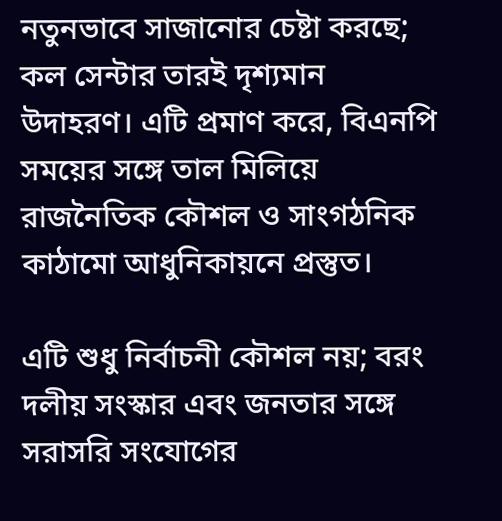নতুনভাবে সাজানোর চেষ্টা করছে; কল সেন্টার তারই দৃশ্যমান উদাহরণ। এটি প্রমাণ করে, বিএনপি সময়ের সঙ্গে তাল মিলিয়ে রাজনৈতিক কৌশল ও সাংগঠনিক কাঠামো আধুনিকায়নে প্রস্তুত।

এটি শুধু নির্বাচনী কৌশল নয়; বরং দলীয় সংস্কার এবং জনতার সঙ্গে সরাসরি সংযোগের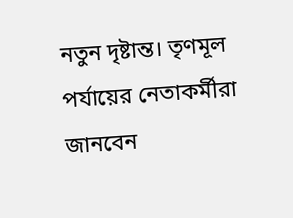নতুন দৃষ্টান্ত। তৃণমূল পর্যায়ের নেতাকর্মীরা জানবেন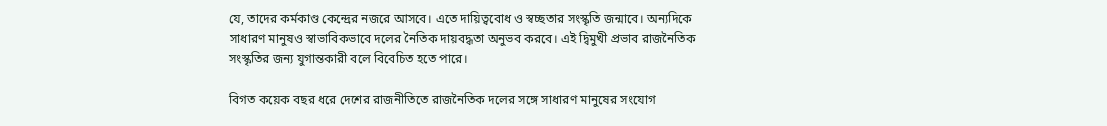যে, তাদের কর্মকাণ্ড কেন্দ্রের নজরে আসবে। এতে দায়িত্ববোধ ও স্বচ্ছতার সংস্কৃতি জন্মাবে। অন্যদিকে সাধারণ মানুষও স্বাভাবিকভাবে দলের নৈতিক দায়বদ্ধতা অনুভব করবে। এই দ্বিমুখী প্রভাব রাজনৈতিক সংস্কৃতির জন্য যুগান্তকারী বলে বিবেচিত হতে পারে।

বিগত কয়েক বছর ধরে দেশের রাজনীতিতে রাজনৈতিক দলের সঙ্গে সাধারণ মানুষের সংযোগ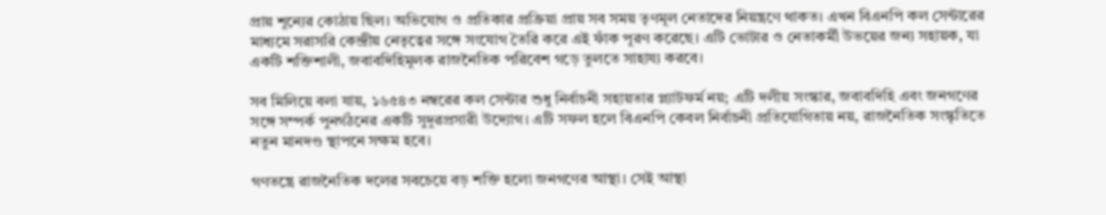প্রায় শূন্যের কোঠায় ছিল। অভিযোগ ও প্রতিকার প্রক্রিয়া প্রায় সব সময় তৃণমূল নেতাদের নিয়ন্ত্রণে থাকত। এখন বিএনপি কল সেন্টারের মাধ্যমে সরাসরি কেন্দ্রীয় নেতৃত্বের সঙ্গে সংযোগ তৈরি করে এই ফাঁক পূরণ করেছে। এটি ভোটার ও নেতাকর্মী উভয়ের জন্য সহায়ক, যা একটি শক্তিশালী, জবাবদিহিমূলক রাজনৈতিক পরিবেশ গড়ে তুলতে সাহায্য করবে।

সব মিলিয়ে বলা যায়, ১৬৫৪৩ নম্বরের কল সেন্টার শুধু নির্বাচনী সহায়তার প্ল্যাটফর্ম নয়; এটি দলীয় সংস্কার, জবাবদিহি এবং জনগণের সঙ্গে সম্পর্ক পুনর্গঠনের একটি সুদূরপ্রসারী উদ্যোগ। এটি সফল হলে বিএনপি কেবল নির্বাচনী প্রতিযোগিতায় নয়, রাজনৈতিক সংস্কৃতিতে নতুন মানদণ্ড স্থাপনে সক্ষম হবে।

গণতন্ত্রে রাজনৈতিক দলের সবচেয়ে বড় শক্তি হলো জনগণের আস্থা। সেই আস্থা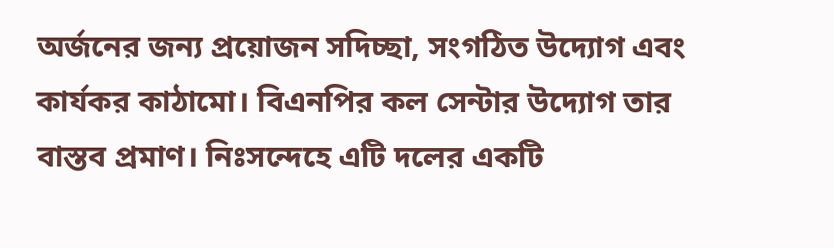অর্জনের জন্য প্রয়োজন সদিচ্ছা, সংগঠিত উদ্যোগ এবং কার্যকর কাঠামো। বিএনপির কল সেন্টার উদ্যোগ তার বাস্তব প্রমাণ। নিঃসন্দেহে এটি দলের একটি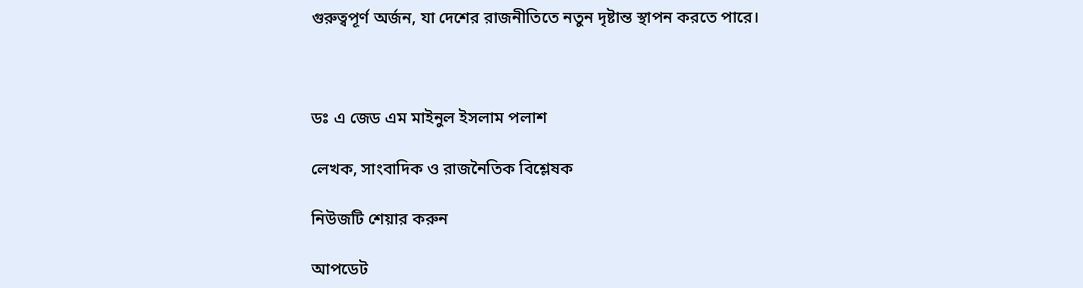গুরুত্বপূর্ণ অর্জন, যা দেশের রাজনীতিতে নতুন দৃষ্টান্ত স্থাপন করতে পারে।



ডঃ এ জেড এম মাইনুল ইসলাম পলাশ

লেখক, সাংবাদিক ও রাজনৈতিক বিশ্লেষক

নিউজটি শেয়ার করুন

আপডেট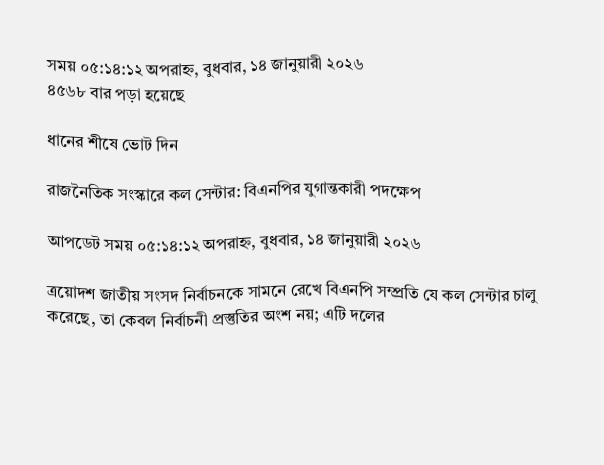সময় ০৫:১৪:১২ অপরাহ্ন, বুধবার, ১৪ জানুয়ারী ২০২৬
৪৫৬৮ বার পড়া হয়েছে

ধানের শীষে ভোট দিন

রাজনৈতিক সংস্কারে কল সেন্টার: বিএনপির যুগান্তকারী পদক্ষেপ

আপডেট সময় ০৫:১৪:১২ অপরাহ্ন, বুধবার, ১৪ জানুয়ারী ২০২৬

ত্রয়োদশ জাতীয় সংসদ নির্বাচনকে সামনে রেখে বিএনপি সম্প্রতি যে কল সেন্টার চালু করেছে, তা কেবল নির্বাচনী প্রস্তুতির অংশ নয়; এটি দলের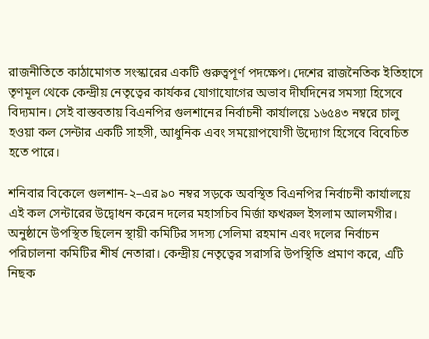রাজনীতিতে কাঠামোগত সংস্কারের একটি গুরুত্বপূর্ণ পদক্ষেপ। দেশের রাজনৈতিক ইতিহাসে তৃণমূল থেকে কেন্দ্রীয় নেতৃত্বের কার্যকর যোগাযোগের অভাব দীর্ঘদিনের সমস্যা হিসেবে বিদ্যমান। সেই বাস্তবতায় বিএনপির গুলশানের নির্বাচনী কার্যালয়ে ১৬৫৪৩ নম্বরে চালু হওয়া কল সেন্টার একটি সাহসী, আধুনিক এবং সময়োপযোগী উদ্যোগ হিসেবে বিবেচিত হতে পারে।

শনিবার বিকেলে গুলশান-২–এর ৯০ নম্বর সড়কে অবস্থিত বিএনপির নির্বাচনী কার্যালয়ে এই কল সেন্টারের উদ্বোধন করেন দলের মহাসচিব মির্জা ফখরুল ইসলাম আলমগীর। অনুষ্ঠানে উপস্থিত ছিলেন স্থায়ী কমিটির সদস্য সেলিমা রহমান এবং দলের নির্বাচন পরিচালনা কমিটির শীর্ষ নেতারা। কেন্দ্রীয় নেতৃত্বের সরাসরি উপস্থিতি প্রমাণ করে, এটি নিছক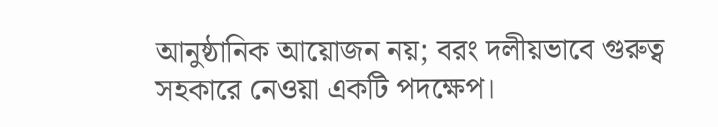আনুষ্ঠানিক আয়োজন নয়; বরং দলীয়ভাবে গুরুত্ব সহকারে নেওয়া একটি পদক্ষেপ।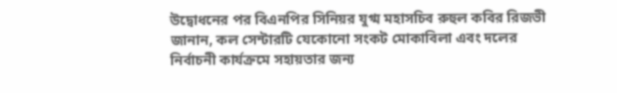উদ্বোধনের পর বিএনপির সিনিয়র যুগ্ম মহাসচিব রুহুল কবির রিজভী জানান, কল সেন্টারটি যেকোনো সংকট মোকাবিলা এবং দলের নির্বাচনী কার্যক্রমে সহায়তার জন্য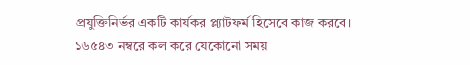প্রযুক্তিনির্ভর একটি কার্যকর প্ল্যাটফর্ম হিসেবে কাজ করবে। ১৬৫৪৩ নম্বরে কল করে যেকোনো সময়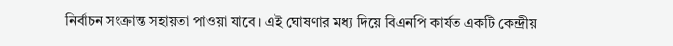নির্বাচন সংক্রান্ত সহায়তা পাওয়া যাবে। এই ঘোষণার মধ্য দিয়ে বিএনপি কার্যত একটি কেন্দ্রীয়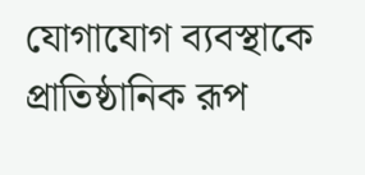যোগাযোগ ব্যবস্থাকে প্রাতিষ্ঠানিক রূপ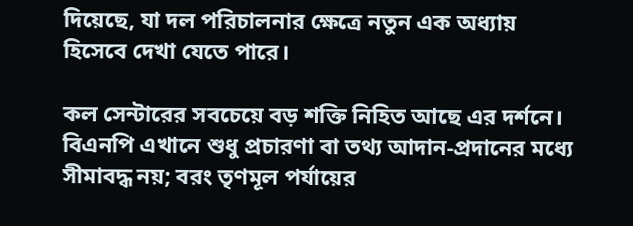দিয়েছে, যা দল পরিচালনার ক্ষেত্রে নতুন এক অধ্যায় হিসেবে দেখা যেতে পারে।

কল সেন্টারের সবচেয়ে বড় শক্তি নিহিত আছে এর দর্শনে। বিএনপি এখানে শুধু প্রচারণা বা তথ্য আদান-প্রদানের মধ্যে সীমাবদ্ধ নয়; বরং তৃণমূল পর্যায়ের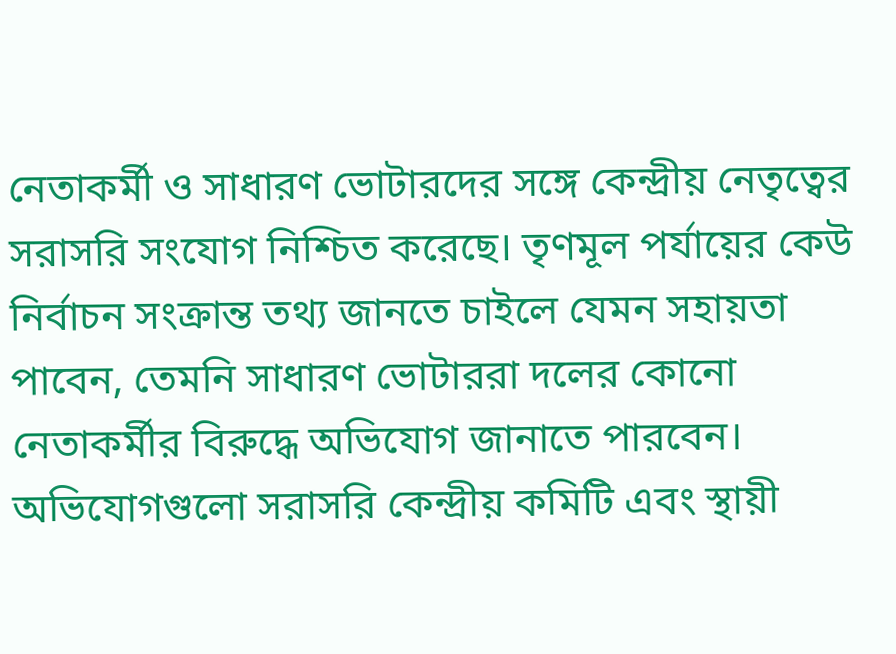নেতাকর্মী ও সাধারণ ভোটারদের সঙ্গে কেন্দ্রীয় নেতৃত্বের সরাসরি সংযোগ নিশ্চিত করেছে। তৃণমূল পর্যায়ের কেউ নির্বাচন সংক্রান্ত তথ্য জানতে চাইলে যেমন সহায়তা পাবেন, তেমনি সাধারণ ভোটাররা দলের কোনো নেতাকর্মীর বিরুদ্ধে অভিযোগ জানাতে পারবেন। অভিযোগগুলো সরাসরি কেন্দ্রীয় কমিটি এবং স্থায়ী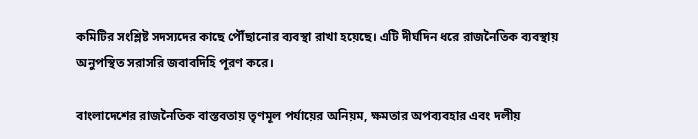কমিটির সংশ্লিষ্ট সদস্যদের কাছে পৌঁছানোর ব্যবস্থা রাখা হয়েছে। এটি দীর্ঘদিন ধরে রাজনৈতিক ব্যবস্থায় অনুপস্থিত সরাসরি জবাবদিহি পূরণ করে।

বাংলাদেশের রাজনৈতিক বাস্তবতায় তৃণমূল পর্যায়ের অনিয়ম, ক্ষমতার অপব্যবহার এবং দলীয়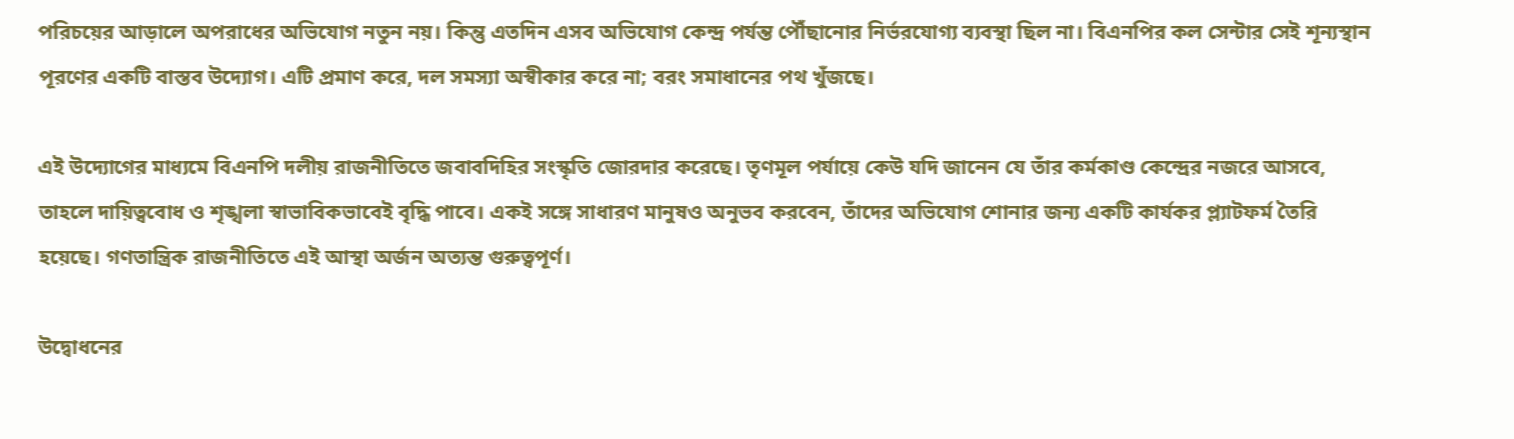পরিচয়ের আড়ালে অপরাধের অভিযোগ নতুন নয়। কিন্তু এতদিন এসব অভিযোগ কেন্দ্র পর্যন্ত পৌঁছানোর নির্ভরযোগ্য ব্যবস্থা ছিল না। বিএনপির কল সেন্টার সেই শূন্যস্থান পূরণের একটি বাস্তব উদ্যোগ। এটি প্রমাণ করে, দল সমস্যা অস্বীকার করে না; বরং সমাধানের পথ খুঁজছে।

এই উদ্যোগের মাধ্যমে বিএনপি দলীয় রাজনীতিতে জবাবদিহির সংস্কৃতি জোরদার করেছে। তৃণমূল পর্যায়ে কেউ যদি জানেন যে তাঁর কর্মকাণ্ড কেন্দ্রের নজরে আসবে, তাহলে দায়িত্ববোধ ও শৃঙ্খলা স্বাভাবিকভাবেই বৃদ্ধি পাবে। একই সঙ্গে সাধারণ মানুষও অনুভব করবেন, তাঁদের অভিযোগ শোনার জন্য একটি কার্যকর প্ল্যাটফর্ম তৈরি হয়েছে। গণতান্ত্রিক রাজনীতিতে এই আস্থা অর্জন অত্যন্ত গুরুত্বপূর্ণ।

উদ্বোধনের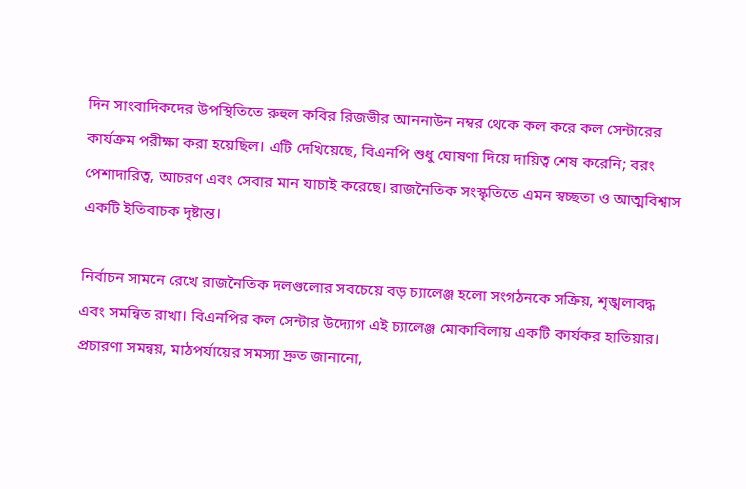দিন সাংবাদিকদের উপস্থিতিতে রুহুল কবির রিজভীর আননাউন নম্বর থেকে কল করে কল সেন্টারের কার্যক্রম পরীক্ষা করা হয়েছিল। এটি দেখিয়েছে, বিএনপি শুধু ঘোষণা দিয়ে দায়িত্ব শেষ করেনি; বরং পেশাদারিত্ব, আচরণ এবং সেবার মান যাচাই করেছে। রাজনৈতিক সংস্কৃতিতে এমন স্বচ্ছতা ও আত্মবিশ্বাস একটি ইতিবাচক দৃষ্টান্ত।

নির্বাচন সামনে রেখে রাজনৈতিক দলগুলোর সবচেয়ে বড় চ্যালেঞ্জ হলো সংগঠনকে সক্রিয়, শৃঙ্খলাবদ্ধ এবং সমন্বিত রাখা। বিএনপির কল সেন্টার উদ্যোগ এই চ্যালেঞ্জ মোকাবিলায় একটি কার্যকর হাতিয়ার। প্রচারণা সমন্বয়, মাঠপর্যায়ের সমস্যা দ্রুত জানানো,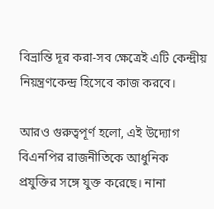বিভ্রান্তি দূর করা-সব ক্ষেত্রেই এটি কেন্দ্রীয় নিয়ন্ত্রণকেন্দ্র হিসেবে কাজ করবে।

আরও গুরুত্বপূর্ণ হলো, এই উদ্যোগ বিএনপির রাজনীতিকে আধুনিক প্রযুক্তির সঙ্গে যুক্ত করেছে। নানা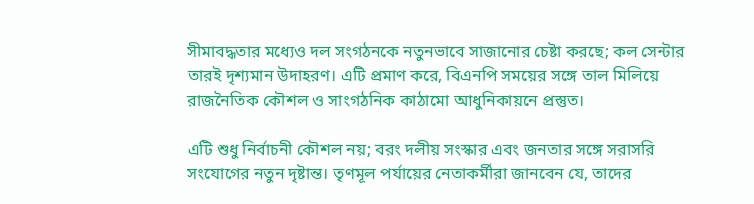সীমাবদ্ধতার মধ্যেও দল সংগঠনকে নতুনভাবে সাজানোর চেষ্টা করছে; কল সেন্টার তারই দৃশ্যমান উদাহরণ। এটি প্রমাণ করে, বিএনপি সময়ের সঙ্গে তাল মিলিয়ে রাজনৈতিক কৌশল ও সাংগঠনিক কাঠামো আধুনিকায়নে প্রস্তুত।

এটি শুধু নির্বাচনী কৌশল নয়; বরং দলীয় সংস্কার এবং জনতার সঙ্গে সরাসরি সংযোগের নতুন দৃষ্টান্ত। তৃণমূল পর্যায়ের নেতাকর্মীরা জানবেন যে, তাদের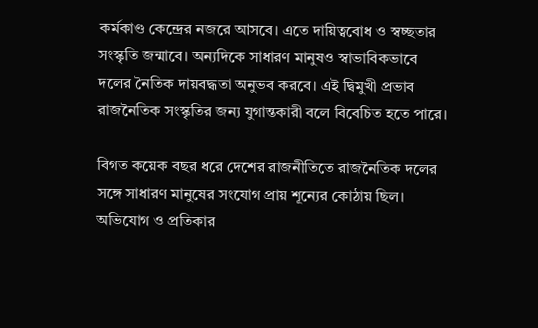কর্মকাণ্ড কেন্দ্রের নজরে আসবে। এতে দায়িত্ববোধ ও স্বচ্ছতার সংস্কৃতি জন্মাবে। অন্যদিকে সাধারণ মানুষও স্বাভাবিকভাবে দলের নৈতিক দায়বদ্ধতা অনুভব করবে। এই দ্বিমুখী প্রভাব রাজনৈতিক সংস্কৃতির জন্য যুগান্তকারী বলে বিবেচিত হতে পারে।

বিগত কয়েক বছর ধরে দেশের রাজনীতিতে রাজনৈতিক দলের সঙ্গে সাধারণ মানুষের সংযোগ প্রায় শূন্যের কোঠায় ছিল। অভিযোগ ও প্রতিকার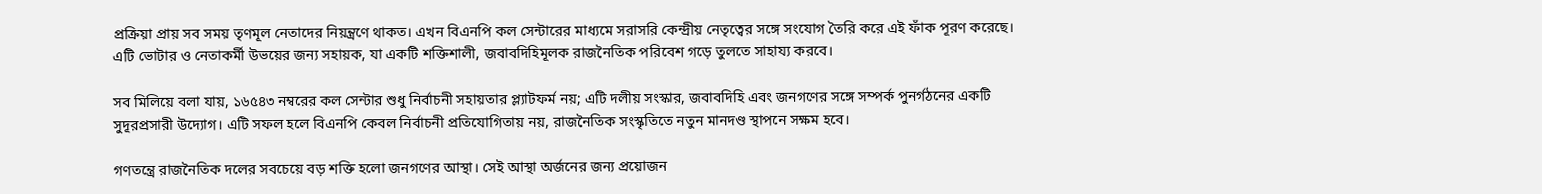প্রক্রিয়া প্রায় সব সময় তৃণমূল নেতাদের নিয়ন্ত্রণে থাকত। এখন বিএনপি কল সেন্টারের মাধ্যমে সরাসরি কেন্দ্রীয় নেতৃত্বের সঙ্গে সংযোগ তৈরি করে এই ফাঁক পূরণ করেছে। এটি ভোটার ও নেতাকর্মী উভয়ের জন্য সহায়ক, যা একটি শক্তিশালী, জবাবদিহিমূলক রাজনৈতিক পরিবেশ গড়ে তুলতে সাহায্য করবে।

সব মিলিয়ে বলা যায়, ১৬৫৪৩ নম্বরের কল সেন্টার শুধু নির্বাচনী সহায়তার প্ল্যাটফর্ম নয়; এটি দলীয় সংস্কার, জবাবদিহি এবং জনগণের সঙ্গে সম্পর্ক পুনর্গঠনের একটি সুদূরপ্রসারী উদ্যোগ। এটি সফল হলে বিএনপি কেবল নির্বাচনী প্রতিযোগিতায় নয়, রাজনৈতিক সংস্কৃতিতে নতুন মানদণ্ড স্থাপনে সক্ষম হবে।

গণতন্ত্রে রাজনৈতিক দলের সবচেয়ে বড় শক্তি হলো জনগণের আস্থা। সেই আস্থা অর্জনের জন্য প্রয়োজন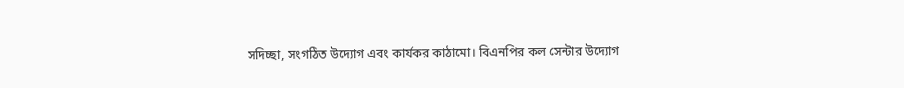সদিচ্ছা, সংগঠিত উদ্যোগ এবং কার্যকর কাঠামো। বিএনপির কল সেন্টার উদ্যোগ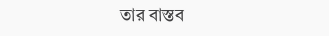তার বাস্তব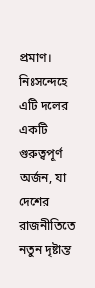প্রমাণ। নিঃসন্দেহে এটি দলের একটি গুরুত্বপূর্ণ অর্জন, যা দেশের রাজনীতিতে নতুন দৃষ্টান্ত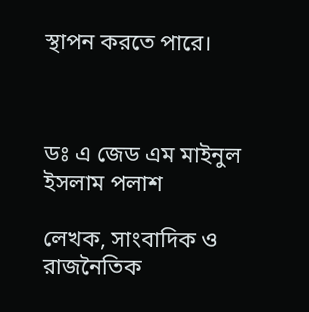স্থাপন করতে পারে।



ডঃ এ জেড এম মাইনুল ইসলাম পলাশ

লেখক, সাংবাদিক ও রাজনৈতিক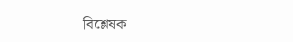বিশ্লেষক